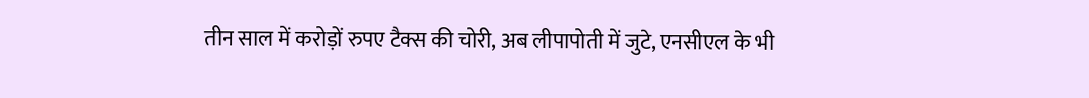तीन साल में करोड़ों रुपए टैक्स की चोरी, अब लीपापोती में जुटे, एनसीएल के भी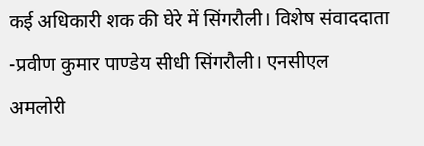कई अधिकारी शक की घेरे में सिंगरौली। विशेष संवाददाता -प्रवीण कुमार पाण्डेय सीधी सिंगरौली। एनसीएल अमलोरी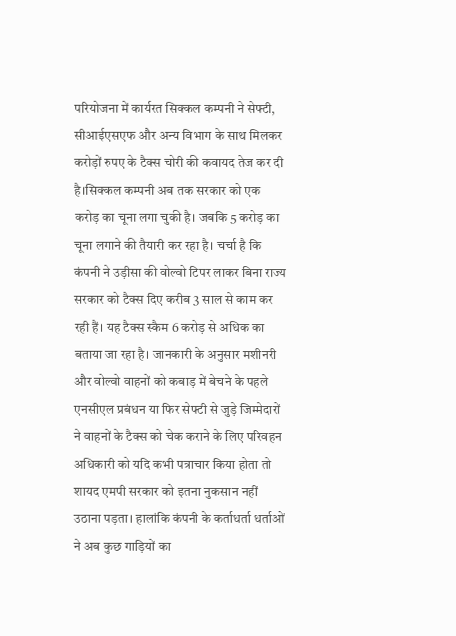परियोजना में कार्यरत सिक्कल कम्पनी ने सेफ्टी, सीआईएसएफ और अन्य विभाग के साथ मिलकर करोड़ों रुपए के टैक्स चोरी की कवायद तेज कर दी है।सिक्कल कम्पनी अब तक सरकार को एक करोड़ का चूना लगा चुकी है। जबकि 5 करोड़ का चूना लगाने की तैयारी कर रहा है। चर्चा है कि कंपनी ने उड़ीसा की वोल्वो टिपर लाकर बिना राज्य सरकार को टैक्स दिए करीब 3 साल से काम कर रही हैं। यह टैक्स स्कैम 6 करोड़ से अधिक का बताया जा रहा है। जानकारी के अनुसार मशीनरी और वोल्वो वाहनों को कबाड़ में बेचने के पहले एनसीएल प्रबंधन या फिर सेफ्टी से जुड़े जिम्मेदारों ने वाहनों के टैक्स को चेक कराने के लिए परिवहन अधिकारी को यदि कभी पत्राचार किया होता तो शायद एमपी सरकार को इतना नुकसान नहीं उठाना पड़ता। हालांकि कंपनी के कर्ताधर्ता धर्ताओं ने अब कुछ गाड़ियों का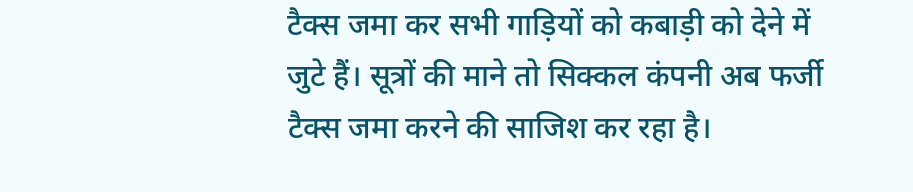टैक्स जमा कर सभी गाड़ियों को कबाड़ी को देने में जुटे हैं। सूत्रों की माने तो सिक्कल कंपनी अब फर्जी टैक्स जमा करने की साजिश कर रहा है।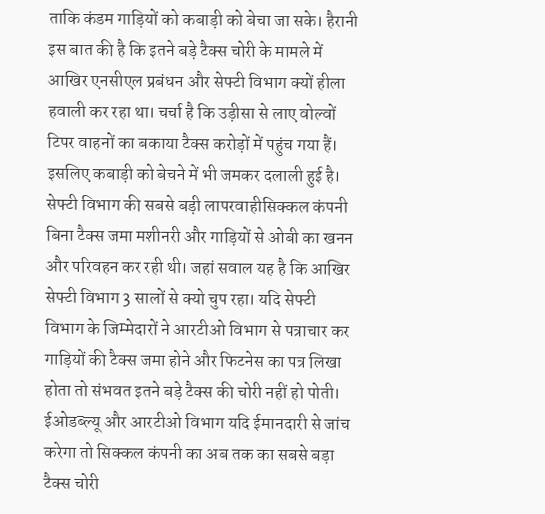ताकि कंडम गाड़ियों को कबाड़ी को बेचा जा सके। हैरानी इस बात की है कि इतने बड़े टैक्स चोरी के मामले में आखिर एनसीएल प्रबंधन और सेफ्टी विभाग क्यों हीला हवाली कर रहा था। चर्चा है कि उड़ीसा से लाए वोल्वों टिपर वाहनों का बकाया टैक्स करोड़ों में पहुंच गया हैं। इसलिए कबाड़ी को बेचने में भी जमकर दलाली हुई है। सेफ्टी विभाग की सबसे बड़ी लापरवाहीसिक्कल कंपनी बिना टैक्स जमा मशीनरी और गाड़ियों से ओबी का खनन और परिवहन कर रही थी। जहां सवाल यह है कि आखिर सेफ्टी विभाग 3 सालों से क्यो चुप रहा। यदि सेफ्टी विभाग के जिम्मेदारों ने आरटीओ विभाग से पत्राचार कर गाड़ियों की टैक्स जमा होने और फिटनेस का पत्र लिखा होता तो संभवत इतने बड़े टैक्स की चोरी नहीं हो पोती। ईओडब्ल्यू और आरटीओ विभाग यदि ईमानदारी से जांच करेगा तो सिक्कल कंपनी का अब तक का सबसे बड़ा टैक्स चोरी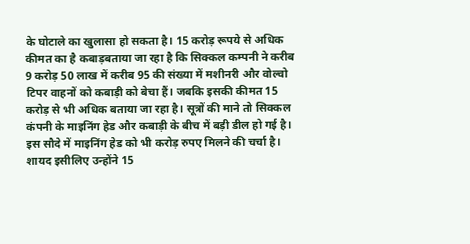के घोटाले का खुलासा हो सकता है। 15 करोड़ रूपये से अधिक कीमत का है कबाड़बताया जा रहा है कि सिक्कल कम्पनी ने करीब 9 करोड़ 50 लाख में करीब 95 की संख्या में मशीनरी और वोल्वो टिपर वाहनों को कबाड़ी को बेचा हैं। जबकि इसकी कीमत 15 करोड़ से भी अधिक बताया जा रहा है। सूत्रों की माने तो सिक्कल कंपनी के माइनिंग हेड और कबाड़ी के बीच में बड़ी डील हो गई है। इस सौदे में माइनिंग हेड को भी करोड़ रुपए मिलने की चर्चा है। शायद इसीलिए उन्होंने 15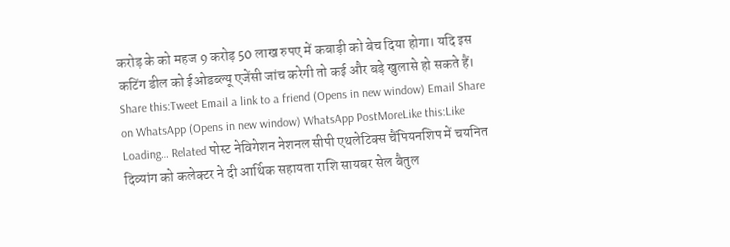करोड़ के को महज 9 करोड़ 50 लाख रुपए में कबाड़ी को बेच दिया होगा। यदि इस कटिंग डील को ईओडब्ल्यू एजेंसी जांच करेगी तो कई और बड़े खुलासे हो सकते हैं। Share this:Tweet Email a link to a friend (Opens in new window) Email Share on WhatsApp (Opens in new window) WhatsApp PostMoreLike this:Like Loading… Related पोस्ट नेविगेशन नेशनल सीपी एथलेटिक्स चैंपियनशिप में चयनित दिव्यांग को कलेक्टर ने दी आर्थिक सहायता राशि सायबर सेल बैतुल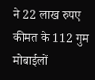ने 22 लाख रुपए कीमत के 112 गुम मोबाईलों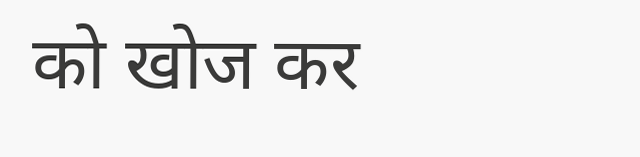को खोज कर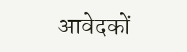आवेदकों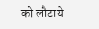को लौटाये